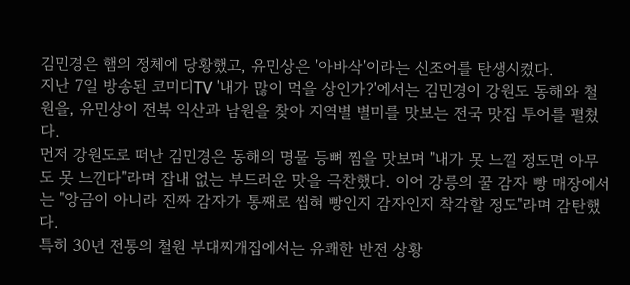김민경은 햄의 정체에 당황했고, 유민상은 '아바삭'이라는 신조어를 탄생시켰다.
지난 7일 방송된 코미디TV '내가 많이 먹을 상인가?'에서는 김민경이 강원도 동해와 철원을, 유민상이 전북 익산과 남원을 찾아 지역별 별미를 맛보는 전국 맛집 투어를 펼쳤다.
먼저 강원도로 떠난 김민경은 동해의 명물 등뼈 찜을 맛보며 "내가 못 느낄 정도면 아무도 못 느낀다"라며 잡내 없는 부드러운 맛을 극찬했다. 이어 강릉의 꿀 감자 빵 매장에서는 "앙금이 아니라 진짜 감자가 통째로 씹혀 빵인지 감자인지 착각할 정도"라며 감탄했다.
특히 30년 전통의 철원 부대찌개집에서는 유쾌한 반전 상황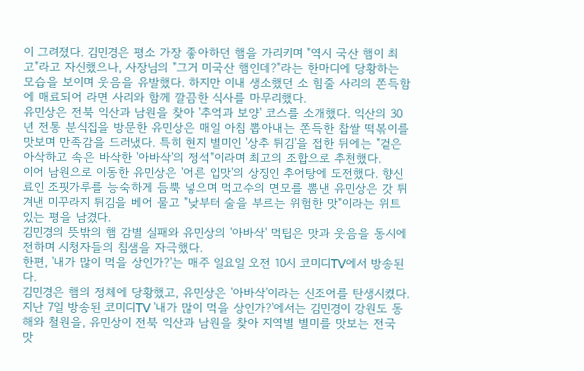이 그려졌다. 김민경은 평소 가장 좋아하던 햄을 가리키며 "역시 국산 햄이 최고"라고 자신했으나, 사장님의 "그거 미국산 햄인데?"라는 한마디에 당황하는 모습을 보이며 웃음을 유발했다. 하지만 이내 생소했던 소 힘줄 사리의 쫀득함에 매료되어 라면 사리와 함께 깔끔한 식사를 마무리했다.
유민상은 전북 익산과 남원을 찾아 '추억과 보양' 코스를 소개했다. 익산의 30년 전통 분식집을 방문한 유민상은 매일 아침 뽑아내는 쫀득한 찹쌀 떡볶이를 맛보며 만족감을 드러냈다. 특히 현지 별미인 '상추 튀김'을 접한 뒤에는 "겉은 아삭하고 속은 바삭한 '아바삭'의 정석"이라며 최고의 조합으로 추천했다.
이어 남원으로 이동한 유민상은 '어른 입맛'의 상징인 추어탕에 도전했다. 향신료인 조핏가루를 능숙하게 듬뿍 넣으며 먹고수의 면모를 뽐낸 유민상은 갓 튀겨낸 미꾸라지 튀김을 베어 물고 "낮부터 술을 부르는 위험한 맛"이라는 위트 있는 평을 남겼다.
김민경의 뜻밖의 햄 감별 실패와 유민상의 '아바삭' 먹팁은 맛과 웃음을 동시에 전하며 시청자들의 침샘을 자극했다.
한편, '내가 많이 먹을 상인가?'는 매주 일요일 오전 10시 코미디TV에서 방송된다.
김민경은 햄의 정체에 당황했고, 유민상은 '아바삭'이라는 신조어를 탄생시켰다.
지난 7일 방송된 코미디TV '내가 많이 먹을 상인가?'에서는 김민경이 강원도 동해와 철원을, 유민상이 전북 익산과 남원을 찾아 지역별 별미를 맛보는 전국 맛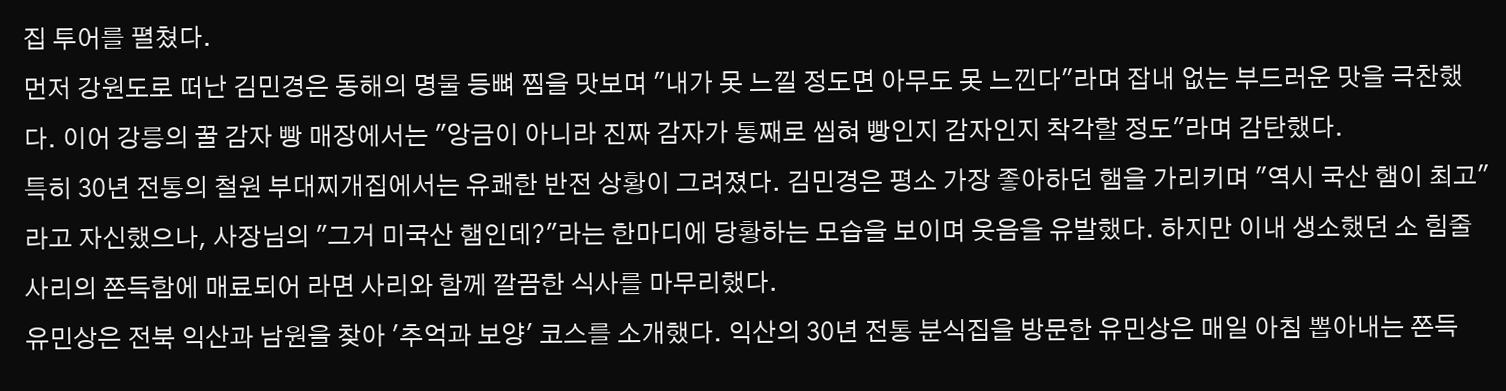집 투어를 펼쳤다.
먼저 강원도로 떠난 김민경은 동해의 명물 등뼈 찜을 맛보며 "내가 못 느낄 정도면 아무도 못 느낀다"라며 잡내 없는 부드러운 맛을 극찬했다. 이어 강릉의 꿀 감자 빵 매장에서는 "앙금이 아니라 진짜 감자가 통째로 씹혀 빵인지 감자인지 착각할 정도"라며 감탄했다.
특히 30년 전통의 철원 부대찌개집에서는 유쾌한 반전 상황이 그려졌다. 김민경은 평소 가장 좋아하던 햄을 가리키며 "역시 국산 햄이 최고"라고 자신했으나, 사장님의 "그거 미국산 햄인데?"라는 한마디에 당황하는 모습을 보이며 웃음을 유발했다. 하지만 이내 생소했던 소 힘줄 사리의 쫀득함에 매료되어 라면 사리와 함께 깔끔한 식사를 마무리했다.
유민상은 전북 익산과 남원을 찾아 '추억과 보양' 코스를 소개했다. 익산의 30년 전통 분식집을 방문한 유민상은 매일 아침 뽑아내는 쫀득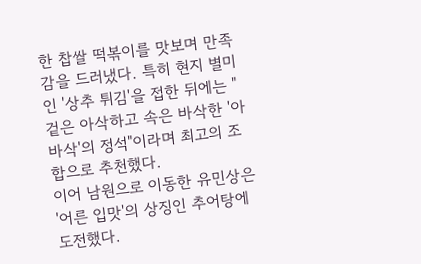한 찹쌀 떡볶이를 맛보며 만족감을 드러냈다. 특히 현지 별미인 '상추 튀김'을 접한 뒤에는 "겉은 아삭하고 속은 바삭한 '아바삭'의 정석"이라며 최고의 조합으로 추천했다.
이어 남원으로 이동한 유민상은 '어른 입맛'의 상징인 추어탕에 도전했다.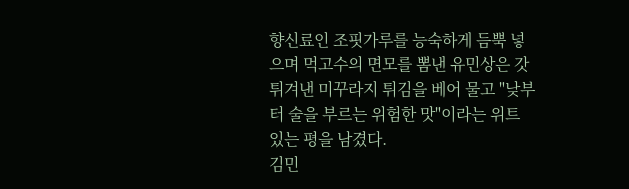향신료인 조핏가루를 능숙하게 듬뿍 넣으며 먹고수의 면모를 뽐낸 유민상은 갓 튀겨낸 미꾸라지 튀김을 베어 물고 "낮부터 술을 부르는 위험한 맛"이라는 위트 있는 평을 남겼다.
김민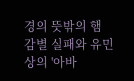경의 뜻밖의 햄 감별 실패와 유민상의 '아바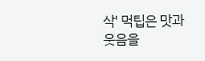삭' 먹팁은 맛과 웃음을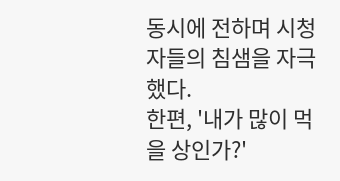동시에 전하며 시청자들의 침샘을 자극했다.
한편, '내가 많이 먹을 상인가?'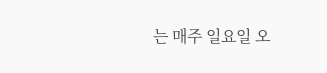는 매주 일요일 오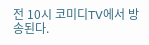전 10시 코미디TV에서 방송된다.